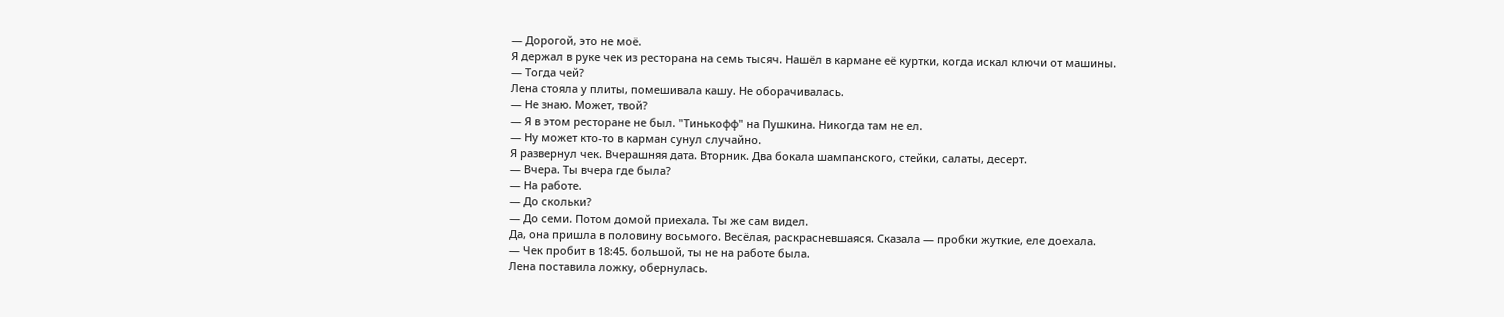— Дорогой, это не моё.
Я держал в руке чек из ресторана на семь тысяч. Нашёл в кармане её куртки, когда искал ключи от машины.
— Тогда чей?
Лена стояла у плиты, помешивала кашу. Не оборачивалась.
— Не знаю. Может, твой?
— Я в этом ресторане не был. "Тинькофф" на Пушкина. Никогда там не ел.
— Ну может кто-то в карман сунул случайно.
Я развернул чек. Вчерашняя дата. Вторник. Два бокала шампанского, стейки, салаты, десерт.
— Вчера. Ты вчера где была?
— На работе.
— До скольки?
— До семи. Потом домой приехала. Ты же сам видел.
Да, она пришла в половину восьмого. Весёлая, раскрасневшаяся. Сказала — пробки жуткие, еле доехала.
— Чек пробит в 18:45. большой, ты не на работе была.
Лена поставила ложку, обернулась.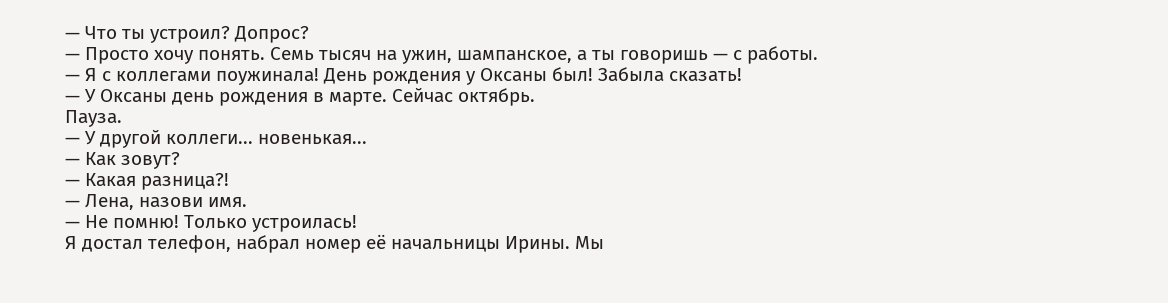— Что ты устроил? Допрос?
— Просто хочу понять. Семь тысяч на ужин, шампанское, а ты говоришь — с работы.
— Я с коллегами поужинала! День рождения у Оксаны был! Забыла сказать!
— У Оксаны день рождения в марте. Сейчас октябрь.
Пауза.
— У другой коллеги... новенькая...
— Как зовут?
— Какая разница?!
— Лена, назови имя.
— Не помню! Только устроилась!
Я достал телефон, набрал номер её начальницы Ирины. Мы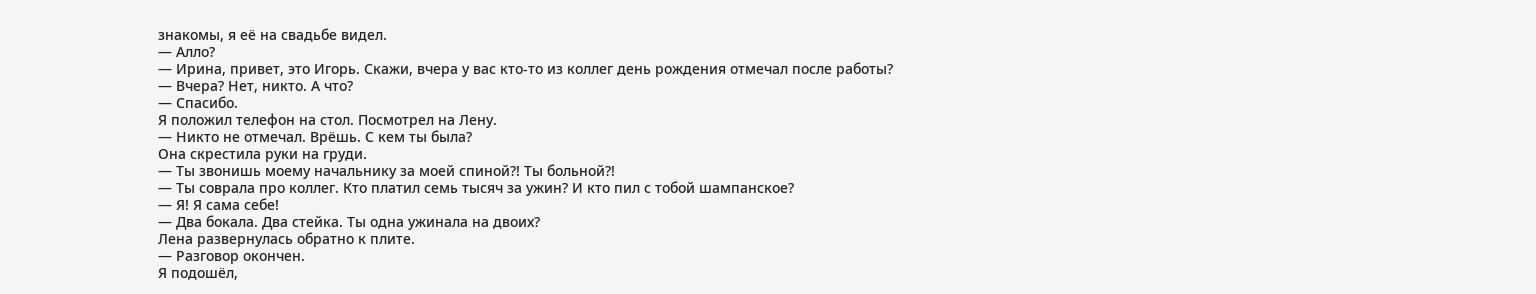знакомы, я её на свадьбе видел.
— Алло?
— Ирина, привет, это Игорь. Скажи, вчера у вас кто-то из коллег день рождения отмечал после работы?
— Вчера? Нет, никто. А что?
— Спасибо.
Я положил телефон на стол. Посмотрел на Лену.
— Никто не отмечал. Врёшь. С кем ты была?
Она скрестила руки на груди.
— Ты звонишь моему начальнику за моей спиной?! Ты больной?!
— Ты соврала про коллег. Кто платил семь тысяч за ужин? И кто пил с тобой шампанское?
— Я! Я сама себе!
— Два бокала. Два стейка. Ты одна ужинала на двоих?
Лена развернулась обратно к плите.
— Разговор окончен.
Я подошёл,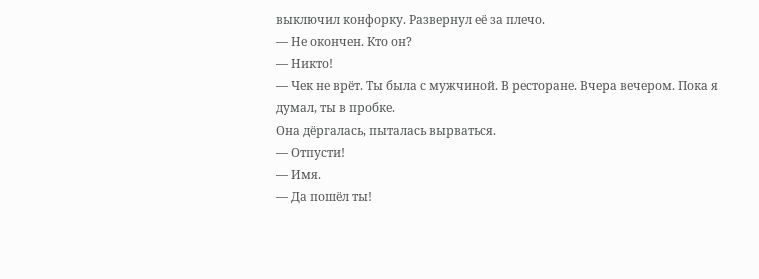выключил конфорку. Развернул её за плечо.
— Не окончен. Кто он?
— Никто!
— Чек не врёт. Ты была с мужчиной. В ресторане. Вчера вечером. Пока я думал, ты в пробке.
Она дёргалась, пыталась вырваться.
— Отпусти!
— Имя.
— Да пошёл ты!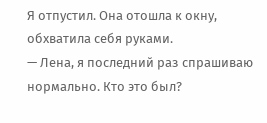Я отпустил. Она отошла к окну, обхватила себя руками.
— Лена, я последний раз спрашиваю нормально. Кто это был?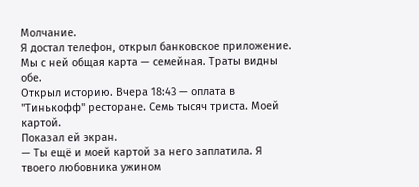Молчание.
Я достал телефон, открыл банковское приложение. Мы с ней общая карта — семейная. Траты видны обе.
Открыл историю. Вчера 18:43 — оплата в "Тинькофф" ресторане. Семь тысяч триста. Моей картой.
Показал ей экран.
— Ты ещё и моей картой за него заплатила. Я твоего любовника ужином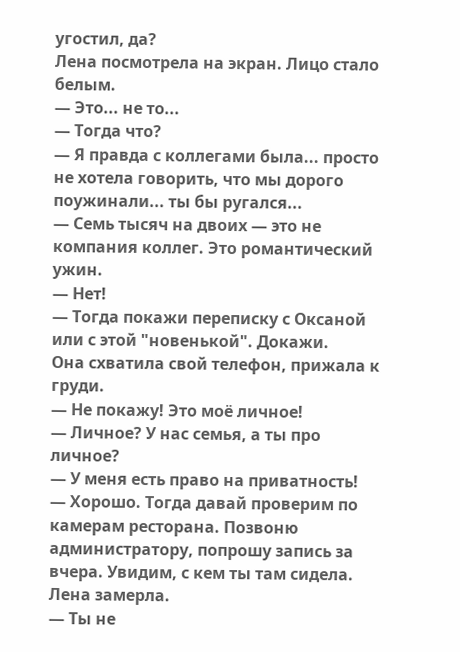угостил, да?
Лена посмотрела на экран. Лицо стало белым.
— Это... не то...
— Тогда что?
— Я правда с коллегами была... просто не хотела говорить, что мы дорого поужинали... ты бы ругался...
— Семь тысяч на двоих — это не компания коллег. Это романтический ужин.
— Нет!
— Тогда покажи переписку с Оксаной или с этой "новенькой". Докажи.
Она схватила свой телефон, прижала к груди.
— Не покажу! Это моё личное!
— Личное? У нас семья, а ты про личное?
— У меня есть право на приватность!
— Хорошо. Тогда давай проверим по камерам ресторана. Позвоню администратору, попрошу запись за вчера. Увидим, с кем ты там сидела.
Лена замерла.
— Ты не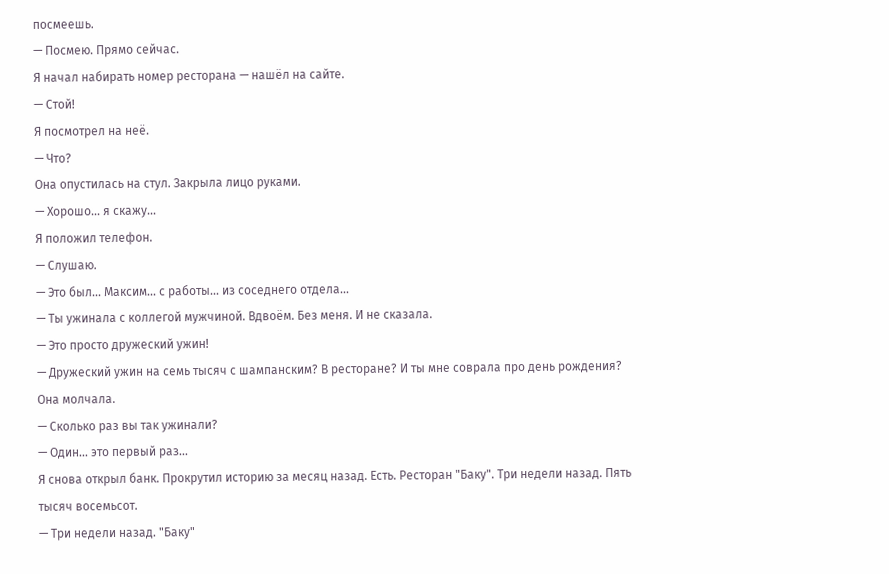посмеешь.
— Посмею. Прямо сейчас.
Я начал набирать номер ресторана — нашёл на сайте.
— Стой!
Я посмотрел на неё.
— Что?
Она опустилась на стул. Закрыла лицо руками.
— Хорошо... я скажу...
Я положил телефон.
— Слушаю.
— Это был... Максим... с работы... из соседнего отдела...
— Ты ужинала с коллегой мужчиной. Вдвоём. Без меня. И не сказала.
— Это просто дружеский ужин!
— Дружеский ужин на семь тысяч с шампанским? В ресторане? И ты мне соврала про день рождения?
Она молчала.
— Сколько раз вы так ужинали?
— Один... это первый раз...
Я снова открыл банк. Прокрутил историю за месяц назад. Есть. Ресторан "Баку". Три недели назад. Пять тысяч восемьсот.
— Три недели назад. "Баку"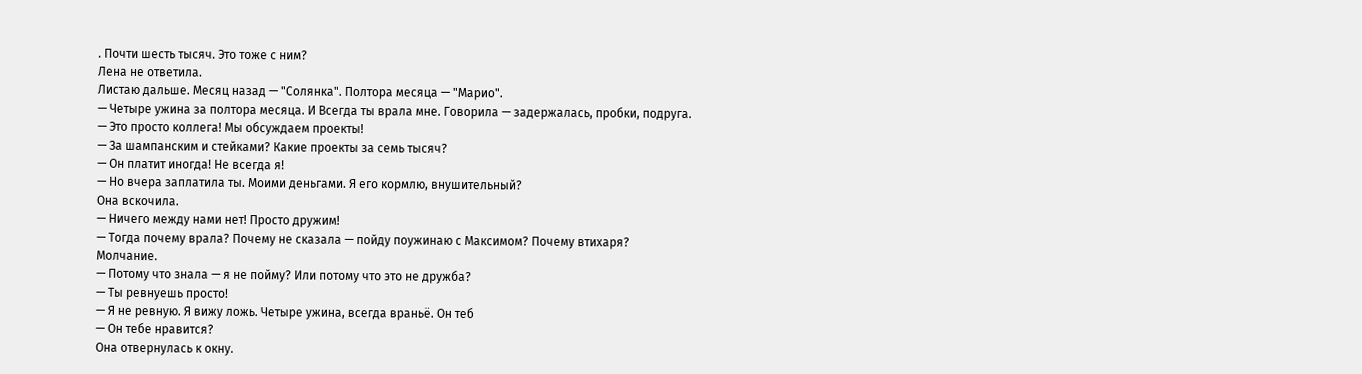. Почти шесть тысяч. Это тоже с ним?
Лена не ответила.
Листаю дальше. Месяц назад — "Солянка". Полтора месяца — "Марио".
— Четыре ужина за полтора месяца. И Всегда ты врала мне. Говорила — задержалась, пробки, подруга.
— Это просто коллега! Мы обсуждаем проекты!
— За шампанским и стейками? Какие проекты за семь тысяч?
— Он платит иногда! Не всегда я!
— Но вчера заплатила ты. Моими деньгами. Я его кормлю, внушительный?
Она вскочила.
— Ничего между нами нет! Просто дружим!
— Тогда почему врала? Почему не сказала — пойду поужинаю с Максимом? Почему втихаря?
Молчание.
— Потому что знала — я не пойму? Или потому что это не дружба?
— Ты ревнуешь просто!
— Я не ревную. Я вижу ложь. Четыре ужина, всегда враньё. Он теб
— Он тебе нравится?
Она отвернулась к окну.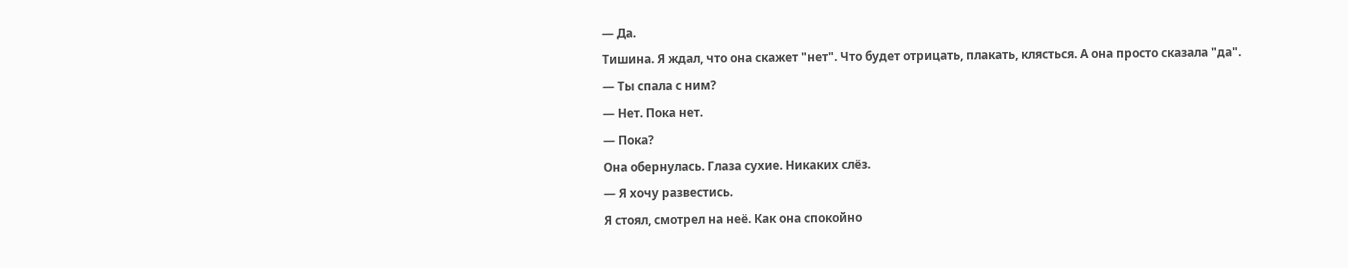— Да.
Тишина. Я ждал, что она скажет "нет". Что будет отрицать, плакать, клясться. А она просто сказала "да".
— Ты спала с ним?
— Нет. Пока нет.
— Пока?
Она обернулась. Глаза сухие. Никаких слёз.
— Я хочу развестись.
Я стоял, смотрел на неё. Как она спокойно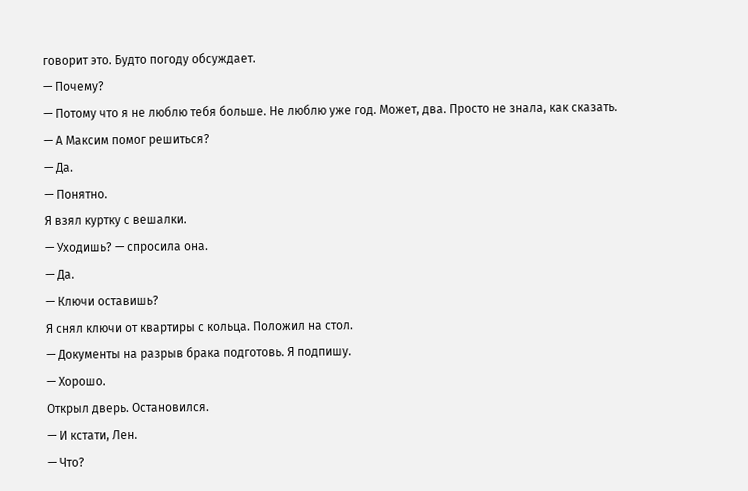говорит это. Будто погоду обсуждает.
— Почему?
— Потому что я не люблю тебя больше. Не люблю уже год. Может, два. Просто не знала, как сказать.
— А Максим помог решиться?
— Да.
— Понятно.
Я взял куртку с вешалки.
— Уходишь? — спросила она.
— Да.
— Ключи оставишь?
Я снял ключи от квартиры с кольца. Положил на стол.
— Документы на разрыв брака подготовь. Я подпишу.
— Хорошо.
Открыл дверь. Остановился.
— И кстати, Лен.
— Что?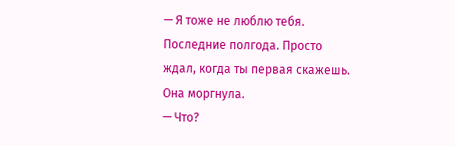— Я тоже не люблю тебя. Последние полгода. Просто ждал, когда ты первая скажешь.
Она моргнула.
— Что?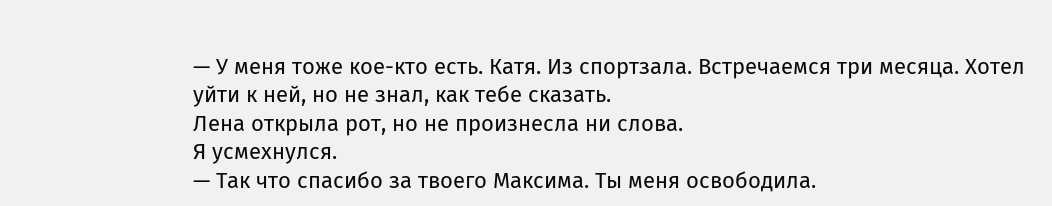— У меня тоже кое-кто есть. Катя. Из спортзала. Встречаемся три месяца. Хотел уйти к ней, но не знал, как тебе сказать.
Лена открыла рот, но не произнесла ни слова.
Я усмехнулся.
— Так что спасибо за твоего Максима. Ты меня освободила.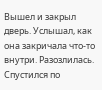Вышел и закрыл дверь. Услышал, как она закричала что-то внутри. Разозлилась.
Спустился по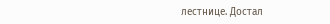лестнице. Достал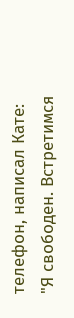телефон, написал Кате:
"Я свободен. Встретимся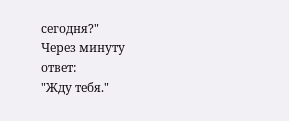сегодня?"
Через минуту ответ:
"Жду тебя."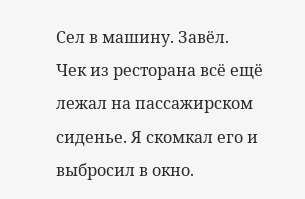Сел в машину. Завёл.
Чек из ресторана всё ещё лежал на пассажирском сиденье. Я скомкал его и выбросил в окно.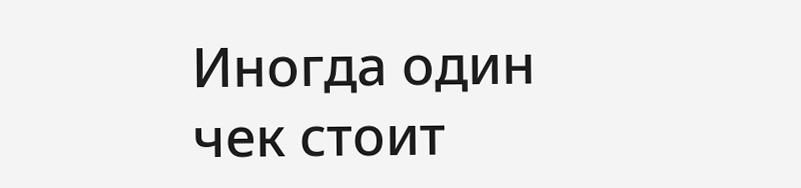Иногда один чек стоит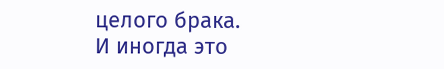целого брака.
И иногда это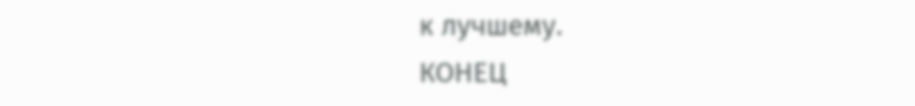к лучшему.
КОНЕЦ